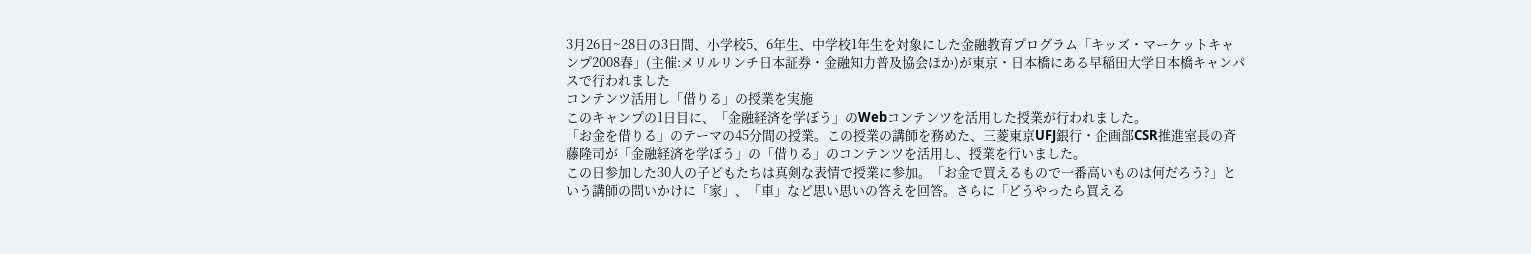3月26日~28日の3日間、小学校5、6年生、中学校1年生を対象にした金融教育プログラム「キッズ・マーケットキャンプ2008春」(主催:メリルリンチ日本証券・金融知力普及協会ほか)が東京・日本橋にある早稲田大学日本橋キャンパスで行われました
コンテンツ活用し「借りる」の授業を実施
このキャンプの1日目に、「金融経済を学ぼう」のWebコンテンツを活用した授業が行われました。
「お金を借りる」のテーマの45分間の授業。この授業の講師を務めた、三菱東京UFJ銀行・企画部CSR推進室長の斉藤隆司が「金融経済を学ぼう」の「借りる」のコンテンツを活用し、授業を行いました。
この日参加した30人の子どもたちは真剣な表情で授業に参加。「お金で買えるもので一番高いものは何だろう?」という講師の問いかけに「家」、「車」など思い思いの答えを回答。さらに「どうやったら買える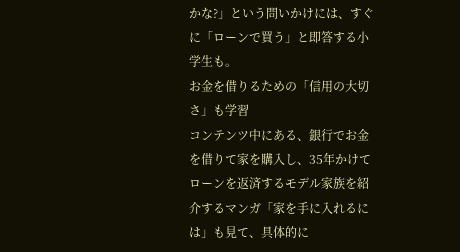かな?」という問いかけには、すぐに「ローンで買う」と即答する小学生も。
お金を借りるための「信用の大切さ」も学習
コンテンツ中にある、銀行でお金を借りて家を購入し、35年かけてローンを返済するモデル家族を紹介するマンガ「家を手に入れるには」も見て、具体的に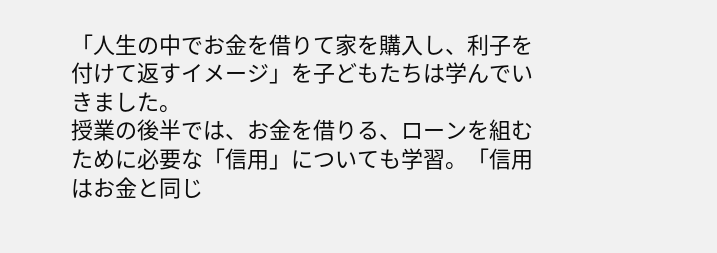「人生の中でお金を借りて家を購入し、利子を付けて返すイメージ」を子どもたちは学んでいきました。
授業の後半では、お金を借りる、ローンを組むために必要な「信用」についても学習。「信用はお金と同じ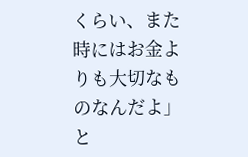くらい、また時にはお金よりも大切なものなんだよ」と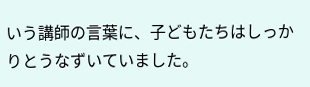いう講師の言葉に、子どもたちはしっかりとうなずいていました。